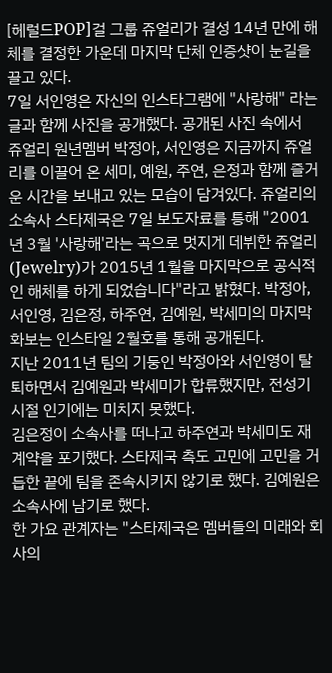[헤럴드POP]걸 그룹 쥬얼리가 결성 14년 만에 해체를 결정한 가운데 마지막 단체 인증샷이 눈길을 끌고 있다.
7일 서인영은 자신의 인스타그램에 "사랑해" 라는 글과 함께 사진을 공개했다. 공개된 사진 속에서 쥬얼리 원년멤버 박정아, 서인영은 지금까지 쥬얼리를 이끌어 온 세미, 예원, 주연, 은정과 함께 즐거운 시간을 보내고 있는 모습이 담겨있다. 쥬얼리의 소속사 스타제국은 7일 보도자료를 틍해 "2001년 3월 '사랑해'라는 곡으로 멋지게 데뷔한 쥬얼리(Jewelry)가 2015년 1월을 마지막으로 공식적인 해체를 하게 되었습니다"라고 밝혔다. 박정아, 서인영, 김은정, 하주연, 김예원, 박세미의 마지막 화보는 인스타일 2월호를 통해 공개된다.
지난 2011년 팀의 기둥인 박정아와 서인영이 탈퇴하면서 김예원과 박세미가 합류했지만, 전성기 시절 인기에는 미치지 못했다.
김은정이 소속사를 떠나고 하주연과 박세미도 재계약을 포기했다. 스타제국 측도 고민에 고민을 거듭한 끝에 팀을 존속시키지 않기로 했다. 김예원은 소속사에 남기로 했다.
한 가요 관계자는 "스타제국은 멤버들의 미래와 회사의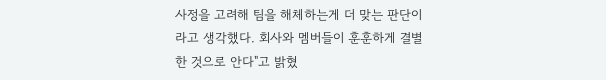사정을 고려해 팀을 해체하는게 더 맞는 판단이라고 생각했다. 회사와 멤버들이 훈훈하게 결별한 것으로 안다"고 밝혔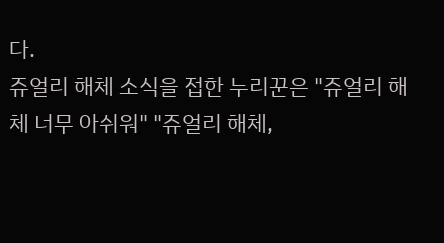다.
쥬얼리 해체 소식을 접한 누리꾼은 "쥬얼리 해체 너무 아쉬워" "쥬얼리 해체,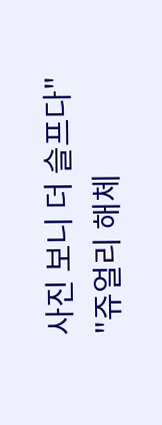사진 보니 더 슬프다" "쥬얼리 해체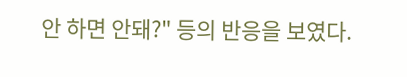안 하면 안돼?" 등의 반응을 보였다.